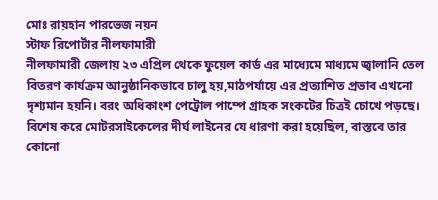মোঃ রায়হান পারভেজ নয়ন
স্টাফ রিপোর্টার নীলফামারী
নীলফামারী জেলায় ২৩ এপ্রিল থেকে ফুয়েল কার্ড এর মাধ্যেমে মাধ্যমে জ্বালানি তেল বিতরণ কার্যক্রম আনুষ্ঠানিকভাবে চালু হয়,মাঠপর্যায়ে এর প্রত্যাশিত প্রভাব এখনো দৃশ্যমান হয়নি। বরং অধিকাংশ পেট্রোল পাম্পে গ্রাহক সংকটের চিত্রই চোখে পড়ছে। বিশেষ করে মোটরসাইকেলের দীর্ঘ লাইনের যে ধারণা করা হয়েছিল, বাস্তবে তার কোনো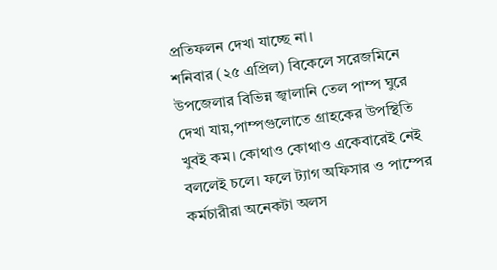প্রতিফলন দেখা যাচ্ছে না।
শনিবার (২৫ এপ্রিল) বিকেলে সরেজমিনে উপজেলার বিভিন্ন জ্বালানি তেল পাম্প ঘুরে দেখা যায়,পাম্পগুলোতে গ্রাহকের উপস্থিতি খুবই কম। কোথাও কোথাও একেবারেই নেই বললেই চলে। ফলে ট্যাগ অফিসার ও পাম্পের কর্মচারীরা অনেকটা অলস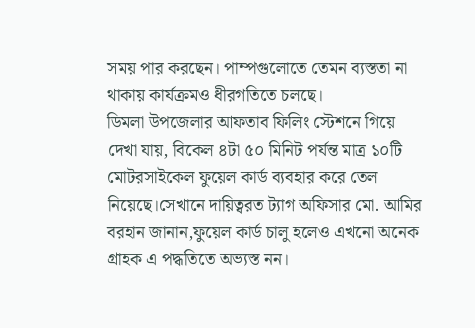সময় পার করছেন। পাম্পগুলোতে তেমন ব্যস্ততা না থাকায় কার্যক্রমও ধীরগতিতে চলছে।
ডিমলা উপজেলার আফতাব ফিলিং স্টেশনে গিয়ে দেখা যায়, বিকেল ৪টা ৫০ মিনিট পর্যন্ত মাত্র ১০টি মোটরসাইকেল ফুয়েল কার্ড ব্যবহার করে তেল নিয়েছে।সেখানে দায়িত্বরত ট্যাগ অফিসার মো. আমির বরহান জানান,ফুয়েল কার্ড চালু হলেও এখনো অনেক গ্রাহক এ পদ্ধতিতে অভ্যস্ত নন।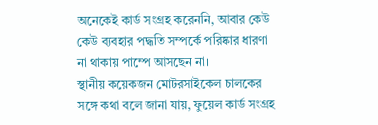অনেকেই কার্ড সংগ্রহ করেননি, আবার কেউ কেউ ব্যবহার পদ্ধতি সম্পর্কে পরিষ্কার ধারণা না থাকায় পাম্পে আসছেন না।
স্থানীয় কয়েকজন মোটরসাইকেল চালকের সঙ্গে কথা বলে জানা যায়, ফুয়েল কার্ড সংগ্রহ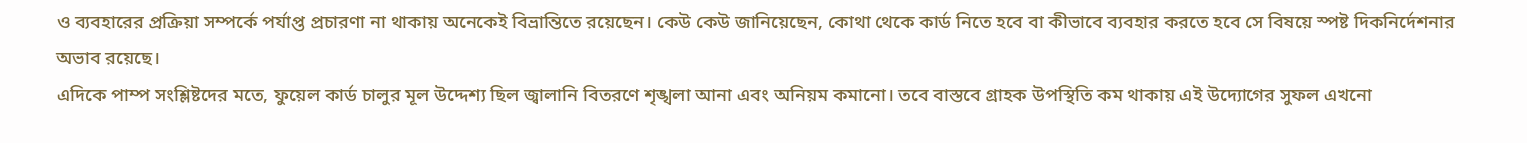ও ব্যবহারের প্রক্রিয়া সম্পর্কে পর্যাপ্ত প্রচারণা না থাকায় অনেকেই বিভ্রান্তিতে রয়েছেন। কেউ কেউ জানিয়েছেন, কোথা থেকে কার্ড নিতে হবে বা কীভাবে ব্যবহার করতে হবে সে বিষয়ে স্পষ্ট দিকনির্দেশনার অভাব রয়েছে।
এদিকে পাম্প সংশ্লিষ্টদের মতে, ফুয়েল কার্ড চালুর মূল উদ্দেশ্য ছিল জ্বালানি বিতরণে শৃঙ্খলা আনা এবং অনিয়ম কমানো। তবে বাস্তবে গ্রাহক উপস্থিতি কম থাকায় এই উদ্যোগের সুফল এখনো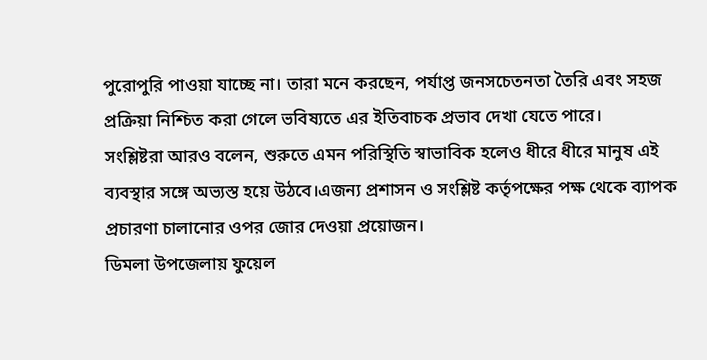পুরোপুরি পাওয়া যাচ্ছে না। তারা মনে করছেন, পর্যাপ্ত জনসচেতনতা তৈরি এবং সহজ প্রক্রিয়া নিশ্চিত করা গেলে ভবিষ্যতে এর ইতিবাচক প্রভাব দেখা যেতে পারে।
সংশ্লিষ্টরা আরও বলেন, শুরুতে এমন পরিস্থিতি স্বাভাবিক হলেও ধীরে ধীরে মানুষ এই ব্যবস্থার সঙ্গে অভ্যস্ত হয়ে উঠবে।এজন্য প্রশাসন ও সংশ্লিষ্ট কর্তৃপক্ষের পক্ষ থেকে ব্যাপক প্রচারণা চালানোর ওপর জোর দেওয়া প্রয়োজন।
ডিমলা উপজেলায় ফুয়েল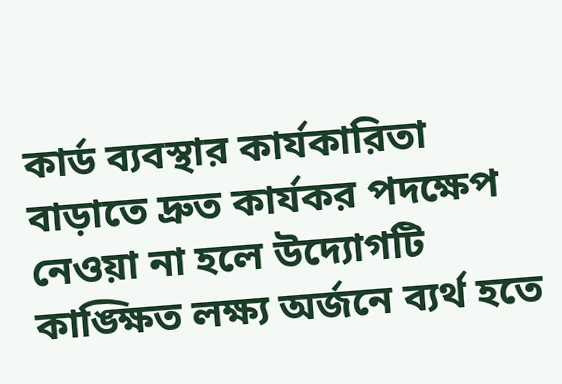কার্ড ব্যবস্থার কার্যকারিতা বাড়াতে দ্রুত কার্যকর পদক্ষেপ নেওয়া না হলে উদ্যোগটি কাঙ্ক্ষিত লক্ষ্য অর্জনে ব্যর্থ হতে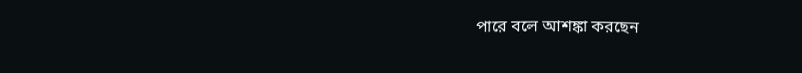পারে বলে আশঙ্কা করছেন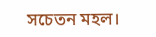সচেতন মহল।